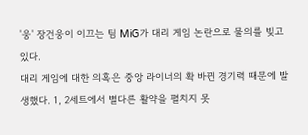'웅' 장건웅이 이끄는 팀 MiG가 대리 게임 논란으로 물의를 빚고 있다.
대리 게임에 대한 의혹은 중앙 라이너의 확 바뀐 경기력 때문에 발생했다. 1, 2세트에서 별다른 활약을 펼치지 못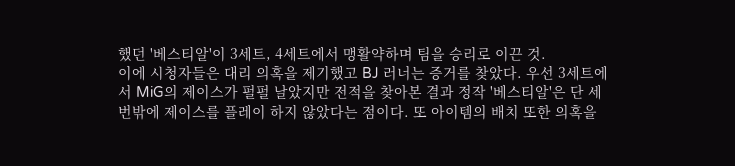했던 '베스티알'이 3세트, 4세트에서 맹활약하며 팀을 승리로 이끈 것.
이에 시청자들은 대리 의혹을 제기했고 BJ 러너는 증거를 찾았다. 우선 3세트에서 MiG의 제이스가 펄펄 날았지만 전적을 찾아본 결과 정작 '베스티알'은 단 세 번밖에 제이스를 플레이 하지 않았다는 점이다. 또 아이템의 배치 또한 의혹을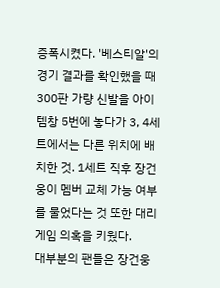증폭시켰다. '베스티알'의 경기 결과를 확인했을 때 300판 가량 신발을 아이템창 5번에 놓다가 3, 4세트에서는 다른 위치에 배치한 것. 1세트 직후 장건웅이 멤버 교체 가능 여부를 물었다는 것 또한 대리 게임 의혹을 키웠다.
대부분의 팬들은 장건웅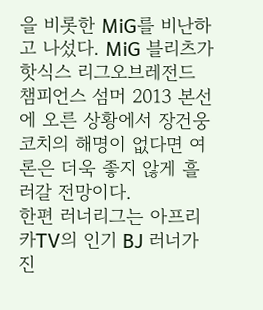을 비롯한 MiG를 비난하고 나섰다. MiG 블리츠가 핫식스 리그오브레전드 챔피언스 섬머 2013 본선에 오른 상황에서 장건웅 코치의 해명이 없다면 여론은 더욱 좋지 않게 흘러갈 전망이다.
한편 러너리그는 아프리카TV의 인기 BJ 러너가 진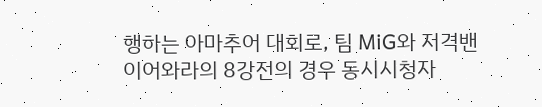행하는 아마추어 대회로, 팀 MiG와 저격밴이어와라의 8강전의 경우 동시시청자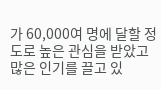가 60,000여 명에 달할 정도로 높은 관심을 받았고 많은 인기를 끌고 있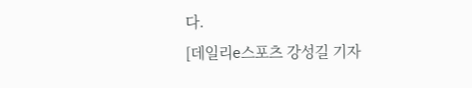다.
[데일리e스포츠 강성길 기자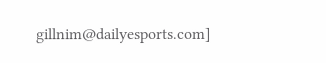gillnim@dailyesports.com]